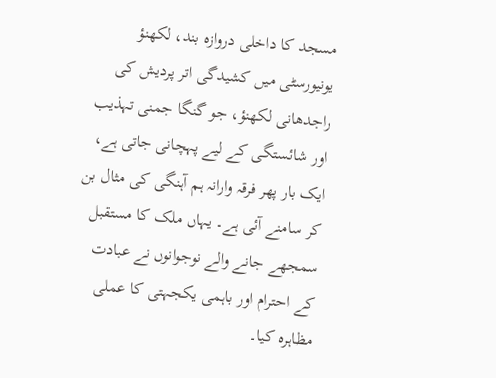مسجد کا داخلی دروازہ بند، لکھنؤ یونیورسٹی میں کشیدگی اتر پردیش کی راجدھانی لکھنؤ، جو گنگا جمنی تہذیب اور شائستگی کے لیے پہچانی جاتی ہے، ایک بار پھر فرقہ وارانہ ہم آہنگی کی مثال بن کر سامنے آئی ہے۔ یہاں ملک کا مستقبل سمجھے جانے والے نوجوانوں نے عبادت کے احترام اور باہمی یکجہتی کا عملی مظاہرہ کیا۔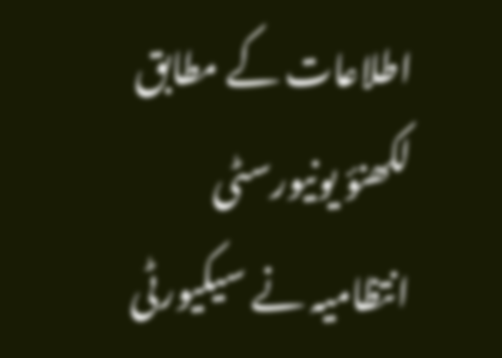اطلاعات کے مطابق لکھنؤ یونیورسٹی انتظامیہ نے سیکیورٹی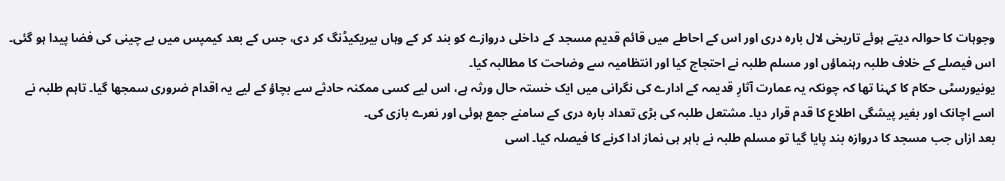وجوہات کا حوالہ دیتے ہوئے تاریخی لال بارہ دری اور اس کے احاطے میں قائم قدیم مسجد کے داخلی دروازے کو بند کر کے وہاں بیریکیڈنگ کر دی، جس کے بعد کیمپس میں بے چینی کی فضا پیدا ہو گئی۔ اس فیصلے کے خلاف طلبہ رہنماؤں اور مسلم طلبہ نے احتجاج کیا اور انتظامیہ سے وضاحت کا مطالبہ کیا۔
یونیورسٹی حکام کا کہنا تھا کہ چونکہ یہ عمارت آثارِ قدیمہ کے ادارے کی نگرانی میں ایک خستہ حال ورثہ ہے، اس لیے کسی ممکنہ حادثے سے بچاؤ کے لیے یہ اقدام ضروری سمجھا گیا۔ تاہم طلبہ نے اسے اچانک اور بغیر پیشگی اطلاع کا قدم قرار دیا۔ مشتعل طلبہ کی بڑی تعداد بارہ دری کے سامنے جمع ہوئی اور نعرے بازی کی۔
بعد ازاں جب مسجد کا دروازہ بند پایا گیا تو مسلم طلبہ نے باہر ہی نماز ادا کرنے کا فیصلہ کیا۔ اسی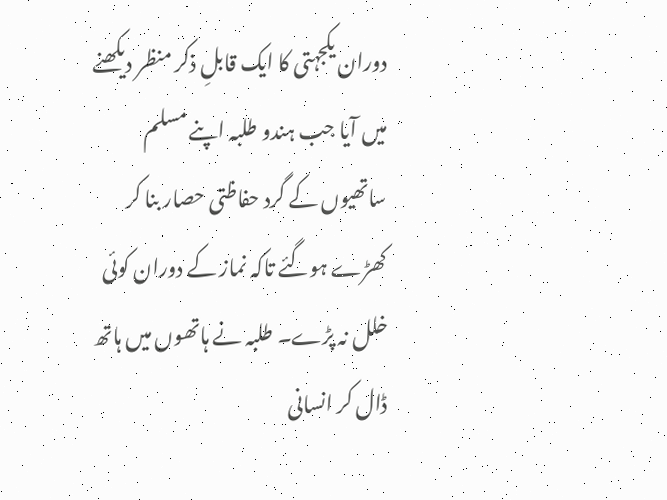دوران یکجہتی کا ایک قابلِ ذکر منظر دیکھنے میں آیا جب ہندو طلبہ اپنے مسلم ساتھیوں کے گرد حفاظتی حصار بنا کر کھڑے ہوگئے تاکہ نماز کے دوران کوئی خلل نہ پڑے۔ طلبہ نے ہاتھوں میں ہاتھ ڈال کر انسانی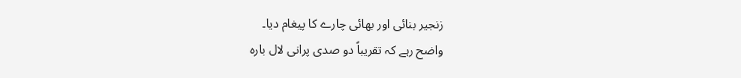زنجیر بنائی اور بھائی چارے کا پیغام دیا۔
واضح رہے کہ تقریباً دو صدی پرانی لال بارہ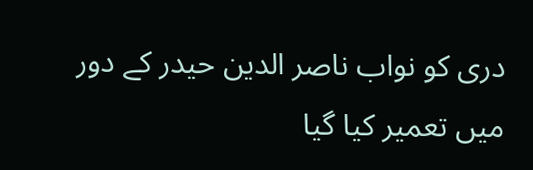دری کو نواب ناصر الدین حیدر کے دور میں تعمیر کیا گیا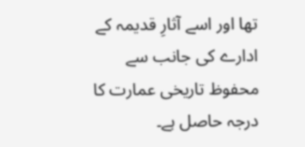تھا اور اسے آثارِ قدیمہ کے ادارے کی جانب سے محفوظ تاریخی عمارت کا درجہ حاصل ہے۔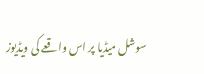سوشل میڈیا پر اس واقعے کی ویڈیوز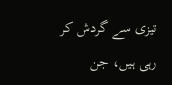تیزی سے گردش کر رہی ہیں، جن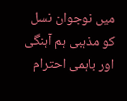میں نوجوان نسل کو مذہبی ہم آہنگی اور باہمی احترام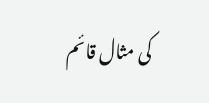کی مثال قائم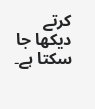کرتے دیکھا جا سکتا ہے۔